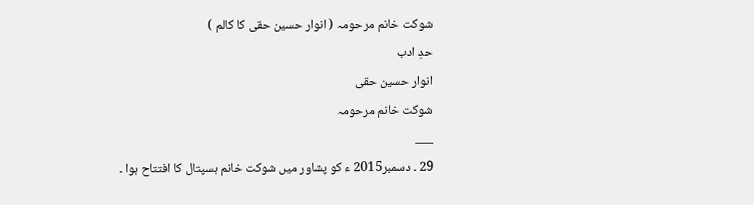شوکت خانم مرحومہ ( انوار حسین حقی کا کالم )
حدِ ادب
انوار حسین حقی
شوکت خانم مرحومہ
___
29 ۔ دسمبر2015 ء کو پشاور میں شوکت خانم ہسپتال کا افتتاح ہوا ۔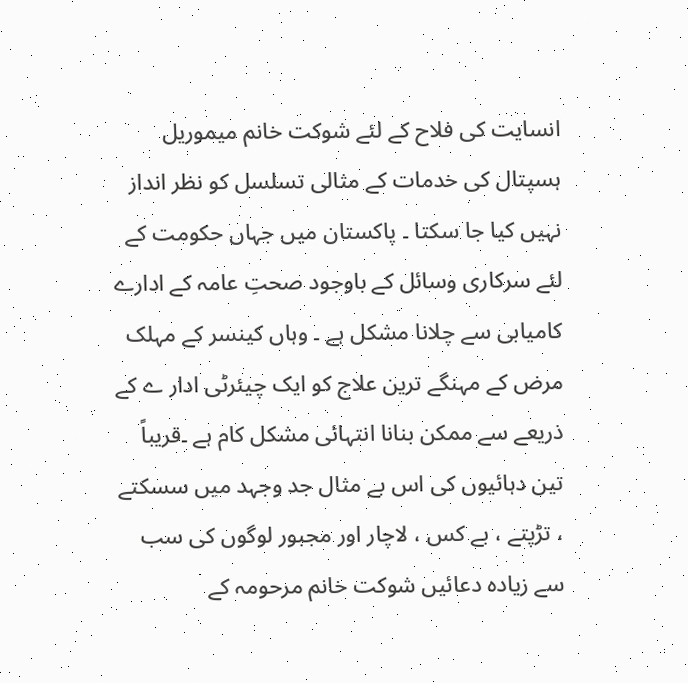انسایت کی فلاح کے لئے شوکت خانم میموریل ہسپتال کی خدمات کے مثالی تسلسل کو نظر انداز نہیں کیا جا سکتا ۔ پاکستان میں جہاں حکومت کے لئے سرکاری وسائل کے باوجود صحتِ عامہ کے ادارے کامیابی سے چلانا مشکل ہے ۔ وہاں کینسر کے مہلک مرض کے مہنگے ترین علاج کو ایک چیئرٹی ادار ے کے ذریعے سے ممکن بنانا انتہائی مشکل کام ہے ۔قریباً تین دہائیوں کی اس بے مثال جد وجہد میں سسکتے ، تڑپتے ، بے کس ، لاچار اور مجبور لوگوں کی سب سے زیادہ دعائیں شوکت خانم مرحومہ کے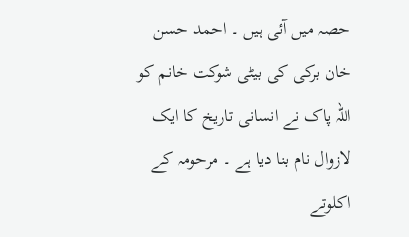حصہ میں آئی ہیں ۔ احمد حسن خان برکی کی بیٹی شوکت خانم کو اللہ پاک نے انسانی تاریخ کا ایک لازوال نام بنا دیا ہے ۔ مرحومہ کے اکلوتے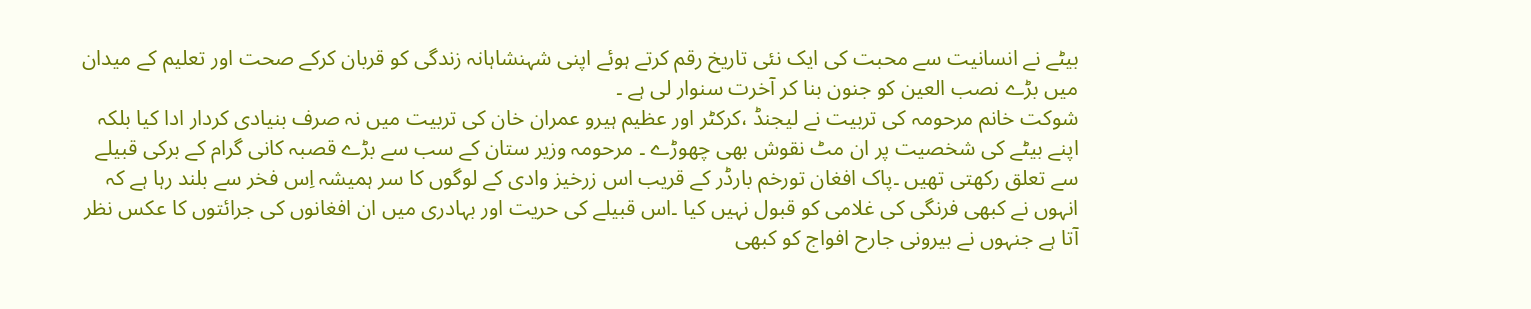بیٹے نے انسانیت سے محبت کی ایک نئی تاریخ رقم کرتے ہوئے اپنی شہنشاہانہ زندگی کو قربان کرکے صحت اور تعلیم کے میدان میں بڑے نصب العین کو جنون بنا کر آخرت سنوار لی ہے ۔
شوکت خانم مرحومہ کی تربیت نے لیجنڈ ،کرکٹر اور عظیم ہیرو عمران خان کی تربیت میں نہ صرف بنیادی کردار ادا کیا بلکہ اپنے بیٹے کی شخصیت پر ان مٹ نقوش بھی چھوڑے ۔ مرحومہ وزیر ستان کے سب سے بڑے قصبہ کانی گرام کے برکی قبیلے سے تعلق رکھتی تھیں ۔پاک افغان تورخم بارڈر کے قریب اس زرخیز وادی کے لوگوں کا سر ہمیشہ اِس فخر سے بلند رہا ہے کہ انہوں نے کبھی فرنگی کی غلامی کو قبول نہیں کیا ۔اس قبیلے کی حریت اور بہادری میں ان افغانوں کی جرائتوں کا عکس نظر آتا ہے جنہوں نے بیرونی جارح افواج کو کبھی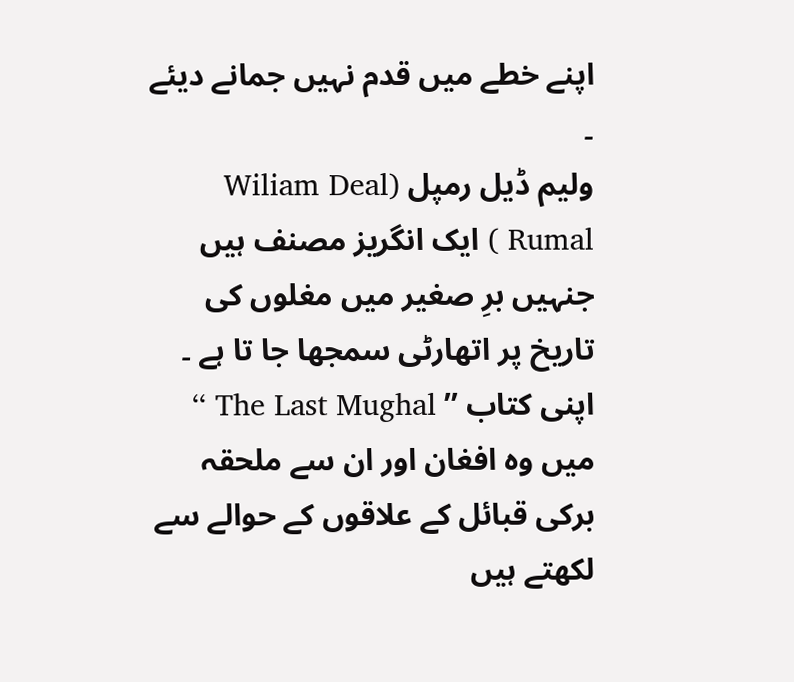اپنے خطے میں قدم نہیں جمانے دیئے ۔
ولیم ڈیل رمپل (Wiliam Deal Rumal ) ایک انگریز مصنف ہیں جنہیں برِ صغیر میں مغلوں کی تاریخ پر اتھارٹی سمجھا جا تا ہے ۔ اپنی کتاب ’’ The Last Mughal ‘‘ میں وہ افغان اور ان سے ملحقہ برکی قبائل کے علاقوں کے حوالے سے لکھتے ہیں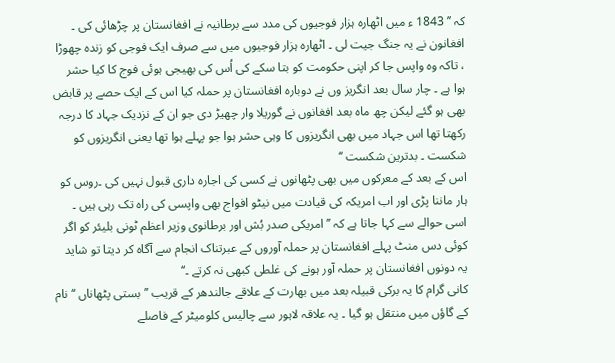کہ ’’ 1843 ء میں اٹھارہ ہزار فوجیوں کی مدد سے برطانیہ نے افغانستان پر چڑھائی کی ۔ افغانون نے یہ جنگ جیت لی ۔ اٹھارہ ہزار فوجیوں میں سے صرف ایک فوجی کو زندہ چھوڑا ، تاکہ وہ واپس جا کر اپنی حکومت کو بتا سکے کی اُس کی بھیجی ہوئی فوج کا کیا حشر ہوا ہے ۔ چار سال بعد انگریز وں نے دوبارہ افغانستان پر حملہ کیا اس کے ایک حصے پر قابض بھی ہو گئے لیکن چھ ماہ بعد افغانوں نے گوریلا وار چھیڑ دی جو ان کے نزدیک جہاد کا درجہ رکھتا تھا اس جہاد میں بھی انگریزوں کا وہی حشر ہوا جو پہلے ہوا تھا یعنی انگریزوں کو شکست ۔ بدترین شکست ‘‘
اس کے بعد کے معرکوں میں بھی پٹھانوں نے کسی کی اجارہ داری قبول نہیں کی ۔روس کو ہار ماننا پڑی اور اب امریکہ کی قیادت میں نیٹو افواج بھی واپسی کی راہ تک رہی ہیں ۔ اسی حوالے سے کہا جاتا ہے کہ ’’ امریکی صدر بُش اور برطانوی وزیر اعظم ٹونی بلیئر کو اگر کوئی دس منٹ پہلے افغانستان پر حملہ آوروں کے عبرتناک انجام سے آگاہ کر دیتا تو شاید یہ دونوں افغانستان پر حملہ آور ہونے کی غلطی کبھی نہ کرتے ۔‘‘
کانی گرام کا یہ برکی قبیلہ بعد میں بھارت کے علاقے جالندھر کے قریب ’’بستی پٹھاناں ‘‘ نام کے گاؤں میں منتقل ہو گیا ۔ یہ علاقہ لاہور سے چالیس کلومیٹر کے فاصلے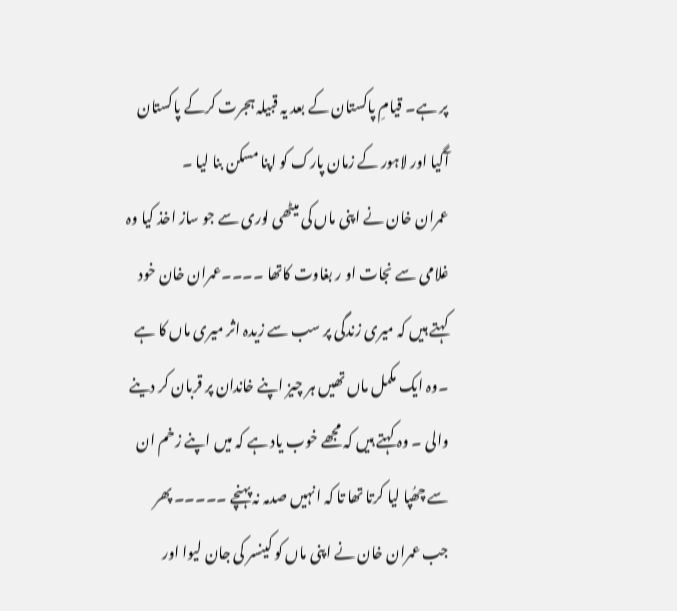پر ہے۔ قیامِ پاکستان کے بعد یہ قبیلہ ہجرت کرکے پاکستان آگیا اور لاہور کے زمان پارک کو اپنا مسکن بنا لیا ۔
عمران خان نے اپنی ماں کی میٹھی لوری سے جو ساز اخذ کیا وہ غلامی سے نجات او ر بغاوت کاتھا ۔۔۔۔عمران خان خود کہتے ہیں کہ میری زندگی پر سب سے زیدہ اثر میری ماں کا ہے ۔وہ ایک مکمل ماں تھیں ہر چیز اپنے خاندان پر قربان کر دینے والی ۔ وہ کہتے ہیں کہ مجھے خوب یاد ہے کہ میں اپنے زخم ان سے چھُپا لیا کرتا تھا تا کہ انہیں صدمہ نہ پہنچے ۔۔۔۔۔ پھر جب عمران خان نے اپنی ماں کو کینسر کی جان لیوا اور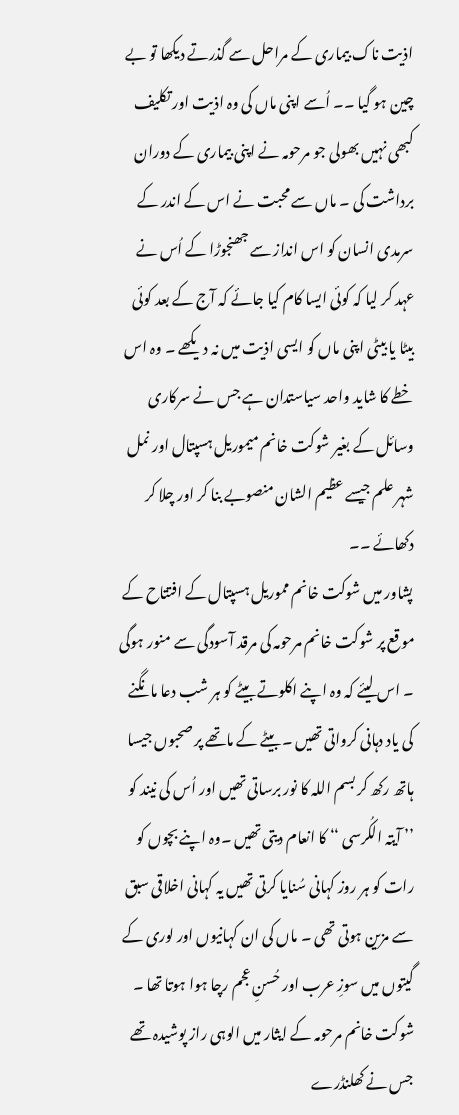اذیت ناک بیماری کے مراحل سے گذرتے دیکھا تو بے چین ہو گیا ۔۔ اُسے اپنی ماں کی وہ اذیت اور تکلیف کبھی نہیں بھولی جو مرحومہ نے اپنی بیماری کے دوران برداشت کی ۔ ماں سے محبت نے اس کے اندر کے سرمدی انسان کو اس انداز سے جھنجوڑا کے اُس نے عہد کر لیا کہ کوئی ایسا کام کیا جائے کہ آج کے بعد کوئی بیٹا یا بیٹی اپنی ماں کو ایسی اذیت میں نہ دیکھے ۔ وہ اس خطے کا شاید واحد سیاستدان ہے جس نے سرکاری وسائل کے بغیر شوکت خانم میموریل ہسپتال اور نمل شہر علم جیسے عظیم الشان منصوبے بنا کر اور چلا کر دکھائے ۔۔
پشاور میں شوکت خانم مموریل ہسپتال کے افتتاح کے موقع پر شوکت خانم مرحومہ کی مرقد آسودگی سے منور ہوگی ۔ اس لیئے کہ وہ اپنے اکلوتے بیٹے کو ہر شب دعا مانگنے کی یاد دہانی کرواتی تھیں ۔ بیٹے کے ماتھے پر صحبوں جیسا ہاتھ رکھ کر بسم اللہ کا نور برساتی تھیں اور اُس کی نیند کو ’’ آیتہ الکُرسی ‘‘ کا انعام دیتی تھیں ۔وہ اپنے بچوں کو رات کو ہر روز کہانی سُنایا کرتی تھیں یہ کہانی اخلاقی سبق سے مزین ہوتی تھی ۔ ماں کی ان کہانیوں اور لوری کے گیتوں میں سوزِ عرب اور حُسنِ عجم رچا ہوا ہوتا تھا ۔ شوکت خانم مرحومہ کے ایثار میں الوہی راز پوشیدہ تھے جس نے کھلنڈرے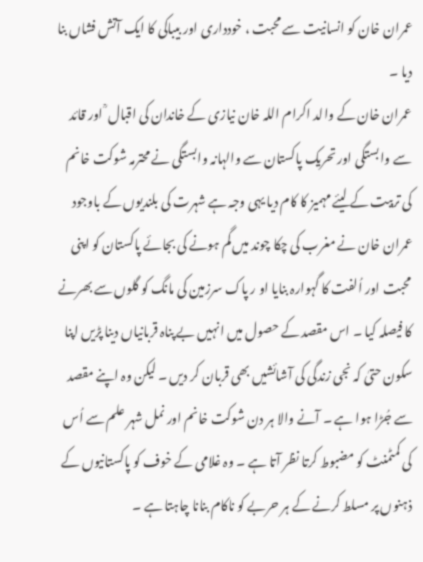عمران خان کو انسانیت سے محبت ، خودداری اور بیباکی کا ایک آتش فشاں بنا دیا ۔
عمران خان کے والد اکرام اللہ خان نیازی کے خاندان کی اقبال ؒ اور قائد سے وابستگی اور تحریک پاکستان سے والہانہ وابستگی نے محترمہ شوکت خانم کی تربیت کے لیئے مہمیز کا کام دیا یہی وجہ ہے شہرت کی بلندیوں کے باوجود عمران خان نے مغرب کی چکا چوند میں گم ہونے کی بجائے پاکستان کو اپنی محبت اور اُلفت کا گہوارہ بنایا او ر پاک سرزمین کی مانگ کو گلوں سے بھرنے کا فیصلہ کیا ۔ اس مقصد کے حصول میں انہیں بے پناہ قربانیاں دینا پڑیں اپنا سکون حتیٰ کہ نجی زندگی کی آشائشیں بھی قربان کر دیں ۔ لیکن وہ اپنے مقصد سے جُڑا ہوا ہے ۔ آنے والا ہر دن شوکت خانم اور نمل شہر علم سے اُس کی کمٹمنٹ کو مضبوط کرتا نظر آتا ہے ۔ وہ غلامی کے خوف کو پاکستانیوں کے ذہنوں پر مسلط کرنے کے ہر حربے کو ناکام بنانا چاہتا ہے ۔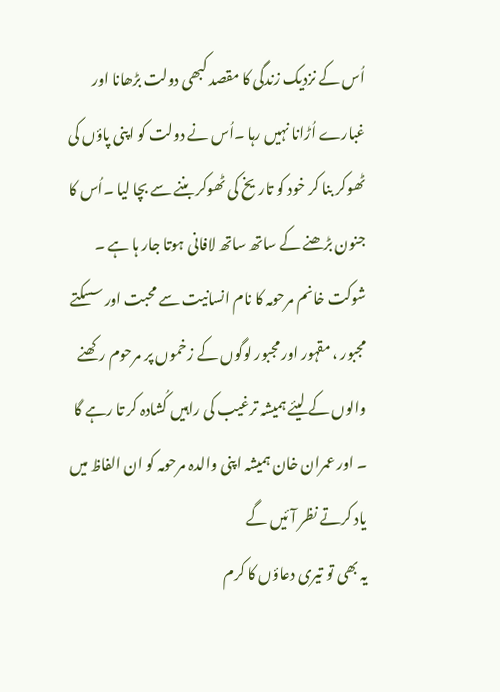اُس کے نزدیک زندگی کا مقصد کبھی دولت بڑھانا اور غبارے اُڑانا نہیں رہا ۔اُس نے دولت کو اپنی پاؤں کی ٹھوکر بنا کر خود کو تاریخ کی ٹھوکر بننے سے بچا لیا ۔اُس کا جنون بڑھنے کے ساتھ ساتھ لافانی ہوتا جار ہا ہے ۔
شوکت خانم مرحومہ کا نام انسانیت سے محبت اور سسکتے مجبور ، مقہور اور مجبور لوگوں کے زخموں پر مرحوم رکھنے والوں کے لیئے ہمیشہ ترغیب کی راہیں کُشادہ کر تا رہے گا ۔ اور عمران خان ہمیشہ اپنی والدہ مرحومہ کو ان الفاظ میں یاد کرتے نظر آئیں گے
یہ بھی تو تیری دعاؤں کا کرم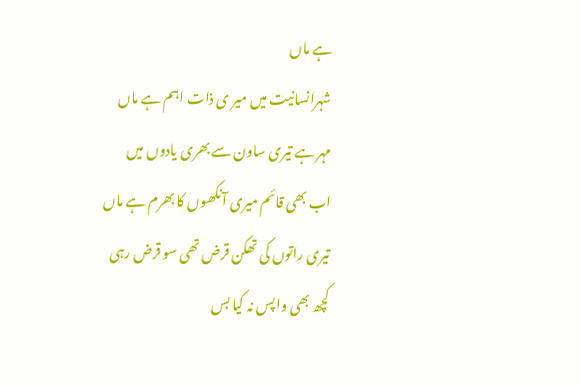ہے ماں
شہرانسانیت میں میر ی ذات اہم ہے ماں
مہر ہے تیری ساون سے بھری یادوں میں
اب بھی قائم میری آنکھوں کا بھرم ہے ماں
تیری راتوں کی تھکن قرض تھی سو قرض رہی
کچھ بھی واپس نہ کیا بس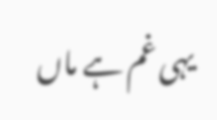یہی غم ہے ماں